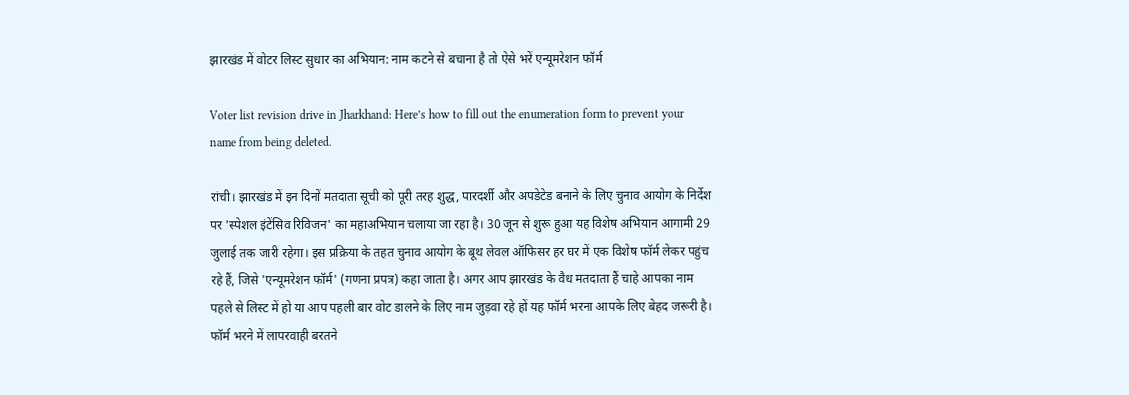झारखंड में वोटर लिस्ट सुधार का अभियान: नाम कटने से बचाना है तो ऐसे भरें एन्यूमरेशन फॉर्म

Voter list revision drive in Jharkhand: Here’s how to fill out the enumeration form to prevent your name from being deleted.

रांची। झारखंड में इन दिनों मतदाता सूची को पूरी तरह शुद्ध, पारदर्शी और अपडेटेड बनाने के लिए चुनाव आयोग के निर्देश पर 'स्पेशल इंटेंसिव रिविजन' का महाअभियान चलाया जा रहा है। 30 जून से शुरू हुआ यह विशेष अभियान आगामी 29 जुलाई तक जारी रहेगा। इस प्रक्रिया के तहत चुनाव आयोग के बूथ लेवल ऑफिसर हर घर में एक विशेष फॉर्म लेकर पहुंच रहे हैं, जिसे 'एन्यूमरेशन फॉर्म' (गणना प्रपत्र) कहा जाता है। अगर आप झारखंड के वैध मतदाता हैं चाहे आपका नाम पहले से लिस्ट में हो या आप पहली बार वोट डालने के लिए नाम जुड़वा रहे हों यह फॉर्म भरना आपके लिए बेहद जरूरी है। फॉर्म भरने में लापरवाही बरतने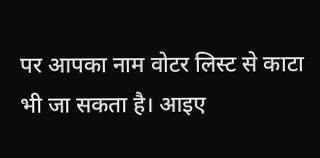पर आपका नाम वोटर लिस्ट से काटा भी जा सकता है। आइए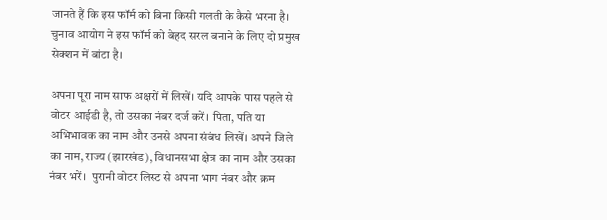जानते हैं कि इस फॉर्म को बिना किसी गलती के कैसे भरना है। चुनाव आयोग ने इस फॉर्म को बेहद सरल बनाने के लिए दो प्रमुख सेक्शन में बांटा है।

अपना पूरा नाम साफ अक्षरों में लिखें। यदि आपके पास पहले से वोटर आईडी है, तो उसका नंबर दर्ज करें। पिता, पति या अभिभावक का नाम और उनसे अपना संबंध लिखें। अपने जिले का नाम, राज्य (झारखंड), विधानसभा क्षेत्र का नाम और उसका नंबर भरें।  पुरानी वोटर लिस्ट से अपना भाग नंबर और क्रम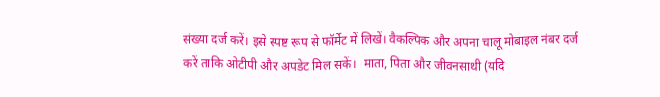संख्या दर्ज करें। इसे स्पष्ट रूप से फॉर्मेट में लिखें। वैकल्पिक और अपना चालू मोबाइल नंबर दर्ज करें ताकि ओटीपी और अपडेट मिल सकें।  माता, पिता और जीवनसाथी (यदि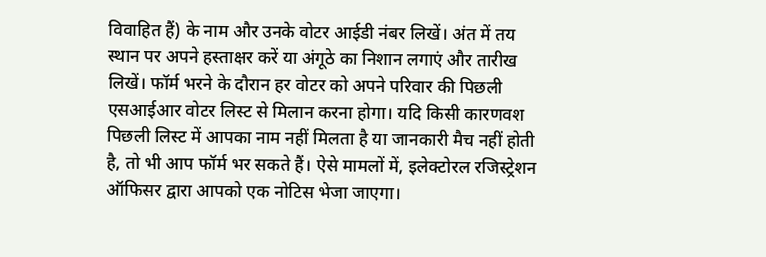विवाहित हैं) के नाम और उनके वोटर आईडी नंबर लिखें। अंत में तय स्थान पर अपने हस्ताक्षर करें या अंगूठे का निशान लगाएं और तारीख लिखें। फॉर्म भरने के दौरान हर वोटर को अपने परिवार की पिछली एसआईआर वोटर लिस्ट से मिलान करना होगा। यदि किसी कारणवश पिछली लिस्ट में आपका नाम नहीं मिलता है या जानकारी मैच नहीं होती है, तो भी आप फॉर्म भर सकते हैं। ऐसे मामलों में, इलेक्टोरल रजिस्ट्रेशन ऑफिसर द्वारा आपको एक नोटिस भेजा जाएगा।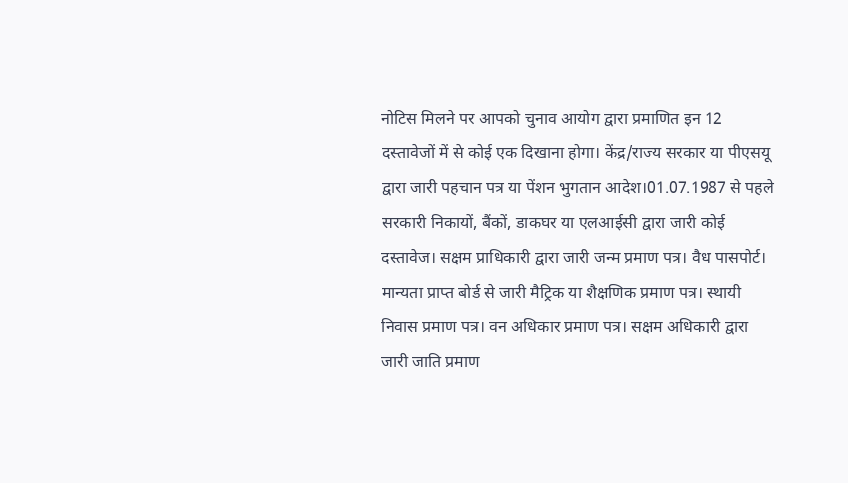नोटिस मिलने पर आपको चुनाव आयोग द्वारा प्रमाणित इन 12 दस्तावेजों में से कोई एक दिखाना होगा। केंद्र/राज्य सरकार या पीएसयू द्वारा जारी पहचान पत्र या पेंशन भुगतान आदेश।01.07.1987 से पहले सरकारी निकायों, बैंकों, डाकघर या एलआईसी द्वारा जारी कोई दस्तावेज। सक्षम प्राधिकारी द्वारा जारी जन्म प्रमाण पत्र। वैध पासपोर्ट। मान्यता प्राप्त बोर्ड से जारी मैट्रिक या शैक्षणिक प्रमाण पत्र। स्थायी निवास प्रमाण पत्र। वन अधिकार प्रमाण पत्र। सक्षम अधिकारी द्वारा जारी जाति प्रमाण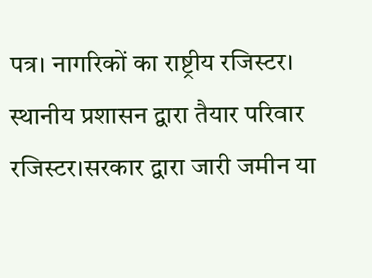पत्र। नागरिकों का राष्ट्रीय रजिस्टर। स्थानीय प्रशासन द्वारा तैयार परिवार रजिस्टर।सरकार द्वारा जारी जमीन या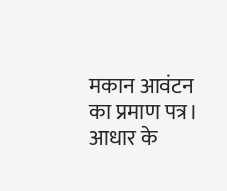मकान आवंटन का प्रमाण पत्र। आधार के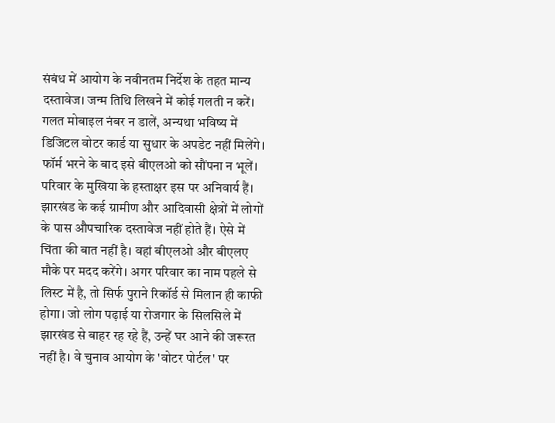संबंध में आयोग के नवीनतम निर्देश के तहत मान्य दस्तावेज। जन्म तिथि लिखने में कोई गलती न करें। गलत मोबाइल नंबर न डालें, अन्यथा भविष्य में डिजिटल वोटर कार्ड या सुधार के अपडेट नहीं मिलेंगे। फॉर्म भरने के बाद इसे बीएलओ को सौंपना न भूलें। परिवार के मुखिया के हस्ताक्षर इस पर अनिवार्य हैं। झारखंड के कई ग्रामीण और आदिवासी क्षेत्रों में लोगों के पास औपचारिक दस्तावेज नहीं होते हैं। ऐसे में चिंता की बात नहीं है। वहां बीएलओ और बीएलए मौके पर मदद करेंगे। अगर परिवार का नाम पहले से लिस्ट में है, तो सिर्फ पुराने रिकॉर्ड से मिलान ही काफी होगा। जो लोग पढ़ाई या रोजगार के सिलसिले में झारखंड से बाहर रह रहे हैं, उन्हें घर आने की जरूरत नहीं है। वे चुनाव आयोग के 'वोटर पोर्टल' पर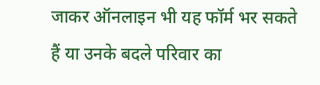जाकर ऑनलाइन भी यह फॉर्म भर सकते हैं या उनके बदले परिवार का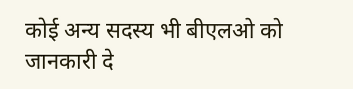कोई अन्य सदस्य भी बीएलओ को जानकारी दे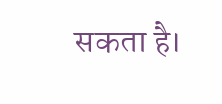सकता है।